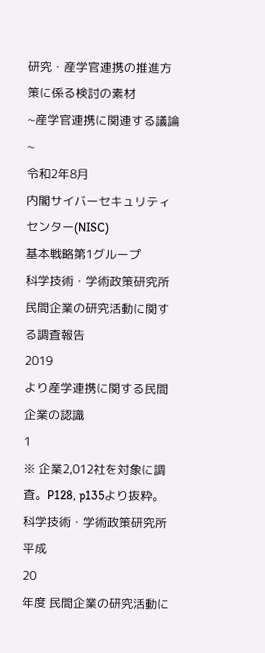研究・産学官連携の推進方策に係る検討の素材
~産学官連携に関連する議論~
令和2年8月
内閣サイバーセキュリティセンター(NISC)
基本戦略第1グループ
科学技術・学術政策研究所
民間企業の研究活動に関する調査報告
2019
より産学連携に関する民間企業の認識
1
※ 企業2,012社を対象に調査。P128, p135より抜粋。
科学技術・学術政策研究所
平成
20
年度 民間企業の研究活動に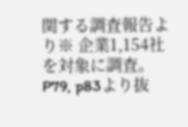関する調査報告より※ 企業1,154社を対象に調査。P79, p83より抜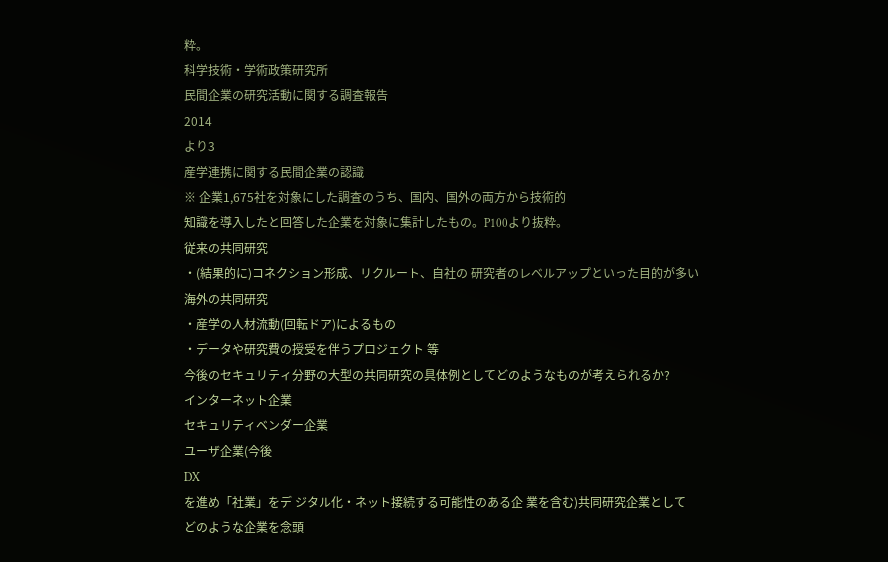粋。
科学技術・学術政策研究所
民間企業の研究活動に関する調査報告
2014
より3
産学連携に関する民間企業の認識
※ 企業1,675社を対象にした調査のうち、国内、国外の両方から技術的
知識を導入したと回答した企業を対象に集計したもの。P100より抜粋。
従来の共同研究
・(結果的に)コネクション形成、リクルート、自社の 研究者のレベルアップといった目的が多い
海外の共同研究
・産学の人材流動(回転ドア)によるもの
・データや研究費の授受を伴うプロジェクト 等
今後のセキュリティ分野の大型の共同研究の具体例としてどのようなものが考えられるか?
インターネット企業
セキュリティベンダー企業
ユーザ企業(今後
DX
を進め「社業」をデ ジタル化・ネット接続する可能性のある企 業を含む)共同研究企業として
どのような企業を念頭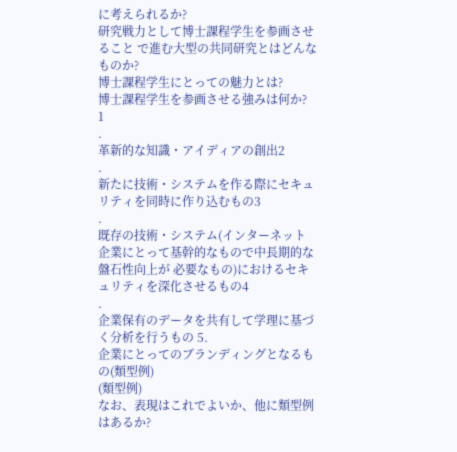に考えられるか?
研究戦力として博士課程学生を参画させること で進む大型の共同研究とはどんなものか?
博士課程学生にとっての魅力とは?
博士課程学生を参画させる強みは何か?
1
.
革新的な知識・アイディアの創出2
.
新たに技術・システムを作る際にセキュリティを同時に作り込むもの3
.
既存の技術・システム(インターネット企業にとって基幹的なもので中長期的な盤石性向上が 必要なもの)におけるセキュリティを深化させるもの4
.
企業保有のデータを共有して学理に基づく分析を行うもの 5.
企業にとってのブランディングとなるもの(類型例)
(類型例)
なお、表現はこれでよいか、他に類型例はあるか?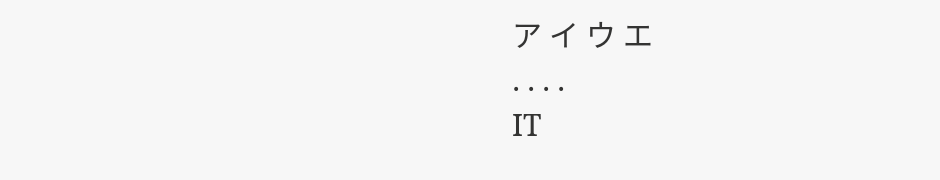ア イ ウ エ
. . . .
IT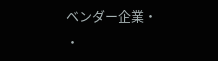ベンダー企業・
・